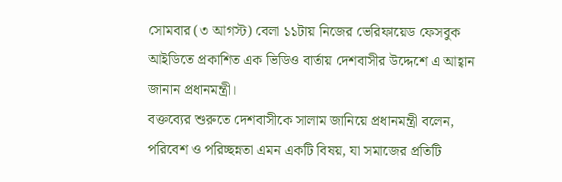সোমবার (৩ আগস্ট) বেলা ১১টায় নিজের ভেরিফায়েড ফেসবুক আইডিতে প্রকাশিত এক ভিডিও বার্তায় দেশবাসীর উদ্দেশে এ আহ্বান জানান প্রধানমন্ত্রী।
বক্তব্যের শুরুতে দেশবাসীকে সালাম জানিয়ে প্রধানমন্ত্রী বলেন, পরিবেশ ও পরিচ্ছন্নতা এমন একটি বিষয়, যা সমাজের প্রতিটি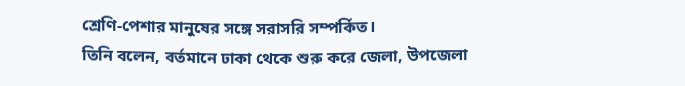শ্রেণি-পেশার মানুষের সঙ্গে সরাসরি সম্পর্কিত।
তিনি বলেন, বর্তমানে ঢাকা থেকে শুরু করে জেলা, উপজেলা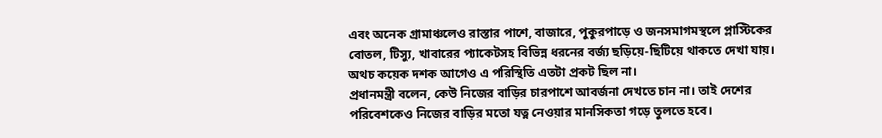এবং অনেক গ্রামাঞ্চলেও রাস্তার পাশে, বাজারে, পুকুরপাড়ে ও জনসমাগমস্থলে প্লাস্টিকের বোতল, টিস্যু, খাবারের প্যাকেটসহ বিভিন্ন ধরনের বর্জ্য ছড়িয়ে-ছিটিয়ে থাকতে দেখা যায়। অথচ কয়েক দশক আগেও এ পরিস্থিতি এতটা প্রকট ছিল না।
প্রধানমন্ত্রী বলেন, কেউ নিজের বাড়ির চারপাশে আবর্জনা দেখতে চান না। তাই দেশের পরিবেশকেও নিজের বাড়ির মতো যত্ন নেওয়ার মানসিকতা গড়ে তুলতে হবে।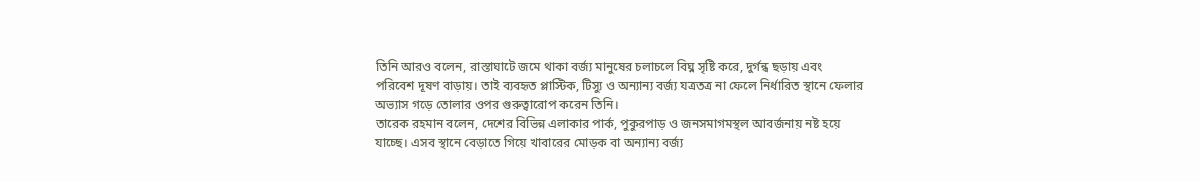তিনি আরও বলেন, রাস্তাঘাটে জমে থাকা বর্জ্য মানুষের চলাচলে বিঘ্ন সৃষ্টি করে, দুর্গন্ধ ছড়ায় এবং পরিবেশ দূষণ বাড়ায়। তাই ব্যবহৃত প্লাস্টিক, টিস্যু ও অন্যান্য বর্জ্য যত্রতত্র না ফেলে নির্ধারিত স্থানে ফেলার অভ্যাস গড়ে তোলার ওপর গুরুত্বারোপ করেন তিনি।
তারেক রহমান বলেন, দেশের বিভিন্ন এলাকার পার্ক, পুকুরপাড় ও জনসমাগমস্থল আবর্জনায় নষ্ট হয়ে যাচ্ছে। এসব স্থানে বেড়াতে গিয়ে খাবারের মোড়ক বা অন্যান্য বর্জ্য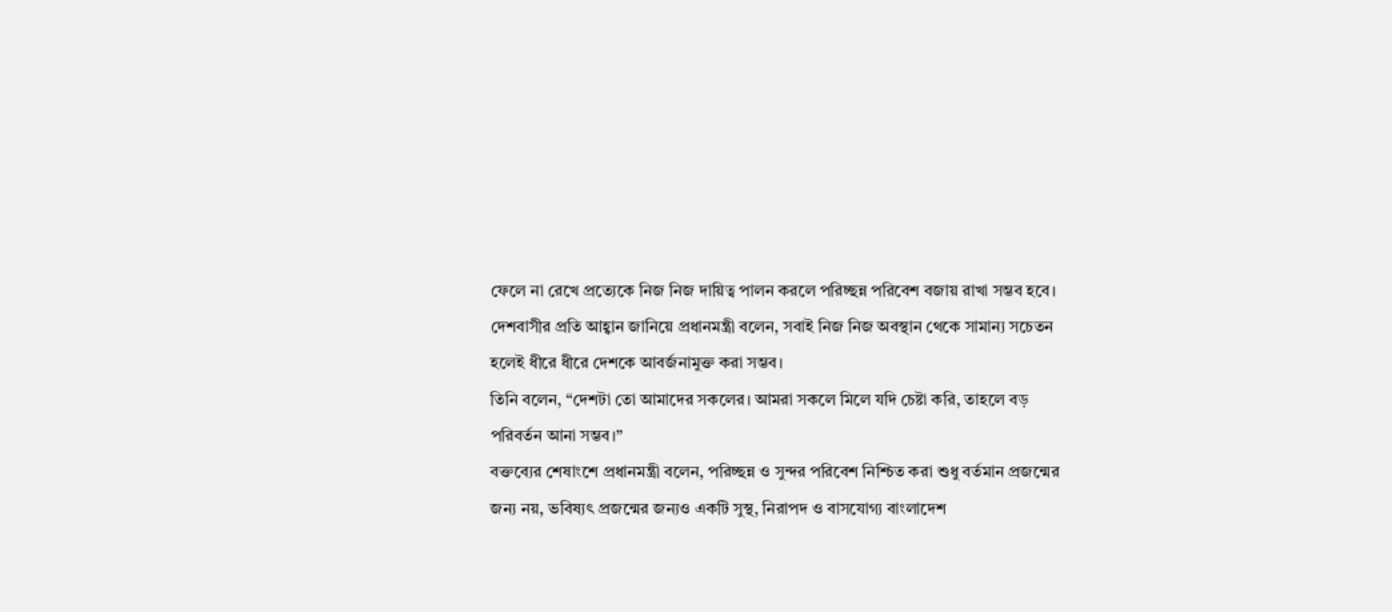ফেলে না রেখে প্রত্যেকে নিজ নিজ দায়িত্ব পালন করলে পরিচ্ছন্ন পরিবেশ বজায় রাখা সম্ভব হবে।
দেশবাসীর প্রতি আহ্বান জানিয়ে প্রধানমন্ত্রী বলেন, সবাই নিজ নিজ অবস্থান থেকে সামান্য সচেতন হলেই ধীরে ধীরে দেশকে আবর্জনামুক্ত করা সম্ভব।
তিনি বলেন, “দেশটা তো আমাদের সকলের। আমরা সকলে মিলে যদি চেষ্টা করি, তাহলে বড় পরিবর্তন আনা সম্ভব।”
বক্তব্যের শেষাংশে প্রধানমন্ত্রী বলেন, পরিচ্ছন্ন ও সুন্দর পরিবেশ নিশ্চিত করা শুধু বর্তমান প্রজন্মের জন্য নয়, ভবিষ্যৎ প্রজন্মের জন্যও একটি সুস্থ, নিরাপদ ও বাসযোগ্য বাংলাদেশ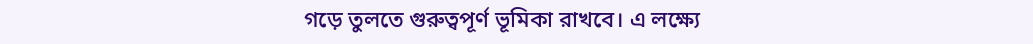গড়ে তুলতে গুরুত্বপূর্ণ ভূমিকা রাখবে। এ লক্ষ্যে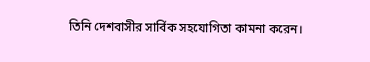তিনি দেশবাসীর সার্বিক সহযোগিতা কামনা করেন।